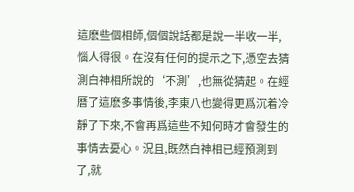這麽些個相師,個個說話都是說一半收一半,惱人得很。在沒有任何的提示之下,憑空去猜測白神相所說的‘不測’,也無從猜起。在經曆了這麽多事情後,李東八也變得更爲沉着冷靜了下來,不會再爲這些不知何時才會發生的事情去憂心。況且,既然白神相已經預測到了,就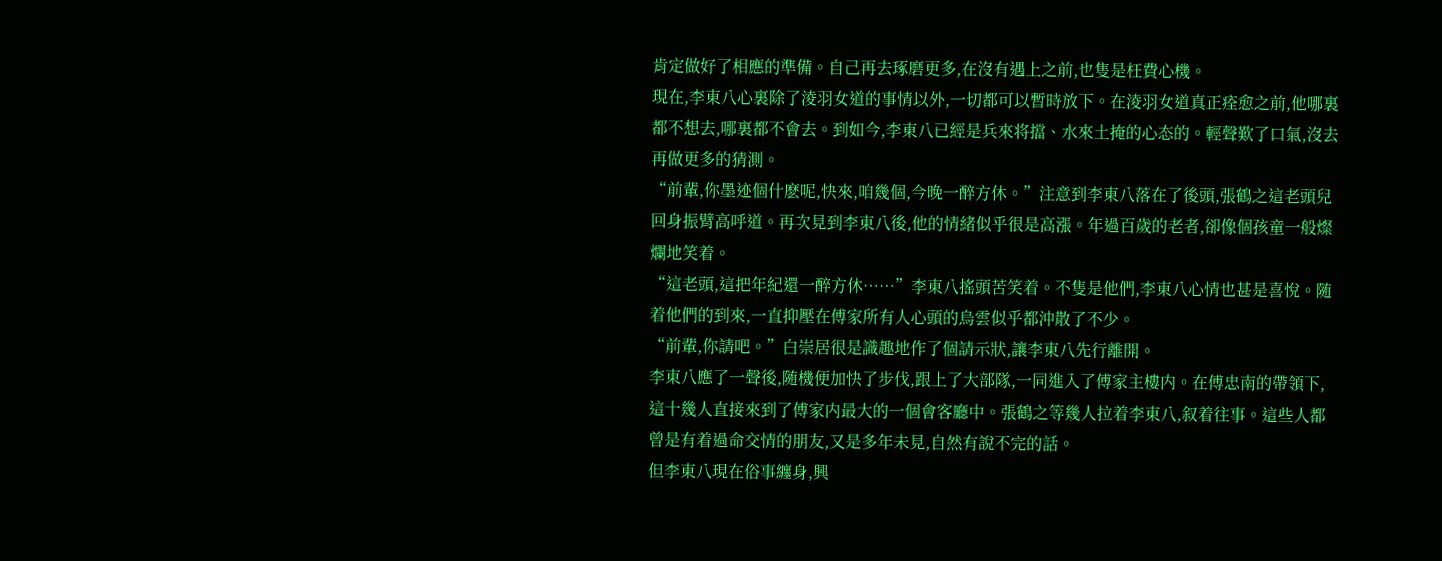肯定做好了相應的準備。自己再去琢磨更多,在沒有遇上之前,也隻是枉費心機。
現在,李東八心裏除了淩羽女道的事情以外,一切都可以暫時放下。在淩羽女道真正痊愈之前,他哪裏都不想去,哪裏都不會去。到如今,李東八已經是兵來将擋、水來土掩的心态的。輕聲歎了口氣,沒去再做更多的猜測。
“前輩,你墨迹個什麽呢,快來,咱幾個,今晚一醉方休。”注意到李東八落在了後頭,張鶴之這老頭兒回身振臂高呼道。再次見到李東八後,他的情緒似乎很是高漲。年過百歲的老者,卻像個孩童一般燦爛地笑着。
“這老頭,這把年紀還一醉方休……”李東八搖頭苦笑着。不隻是他們,李東八心情也甚是喜悅。随着他們的到來,一直抑壓在傅家所有人心頭的烏雲似乎都沖散了不少。
“前輩,你請吧。”白崇居很是識趣地作了個請示狀,讓李東八先行離開。
李東八應了一聲後,随機便加快了步伐,跟上了大部隊,一同進入了傅家主樓内。在傅忠南的帶領下,這十幾人直接來到了傅家内最大的一個會客廳中。張鶴之等幾人拉着李東八,叙着往事。這些人都曾是有着過命交情的朋友,又是多年未見,自然有說不完的話。
但李東八現在俗事纏身,興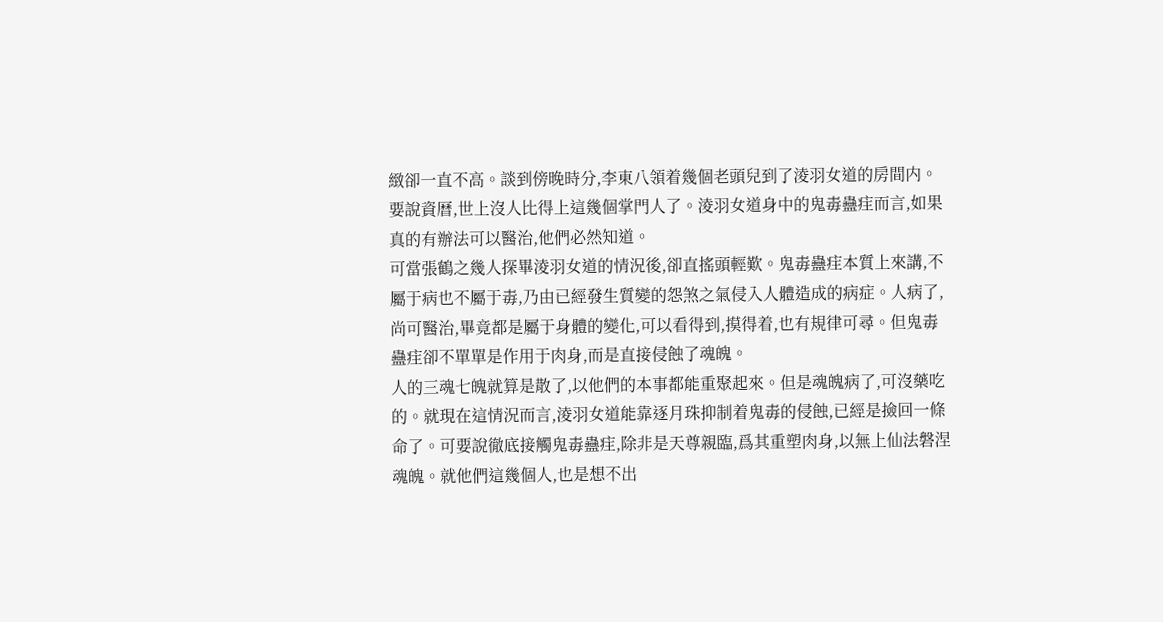緻卻一直不高。談到傍晚時分,李東八領着幾個老頭兒到了淩羽女道的房間内。要說資曆,世上沒人比得上這幾個掌門人了。淩羽女道身中的鬼毒蠱疰而言,如果真的有辦法可以醫治,他們必然知道。
可當張鶴之幾人探畢淩羽女道的情況後,卻直搖頭輕歎。鬼毒蠱疰本質上來講,不屬于病也不屬于毒,乃由已經發生質變的怨煞之氣侵入人體造成的病症。人病了,尚可醫治,畢竟都是屬于身體的變化,可以看得到,摸得着,也有規律可尋。但鬼毒蠱疰卻不單單是作用于肉身,而是直接侵蝕了魂魄。
人的三魂七魄就算是散了,以他們的本事都能重聚起來。但是魂魄病了,可沒藥吃的。就現在這情況而言,淩羽女道能靠逐月珠抑制着鬼毒的侵蝕,已經是撿回一條命了。可要說徹底接觸鬼毒蠱疰,除非是天尊親臨,爲其重塑肉身,以無上仙法磐涅魂魄。就他們這幾個人,也是想不出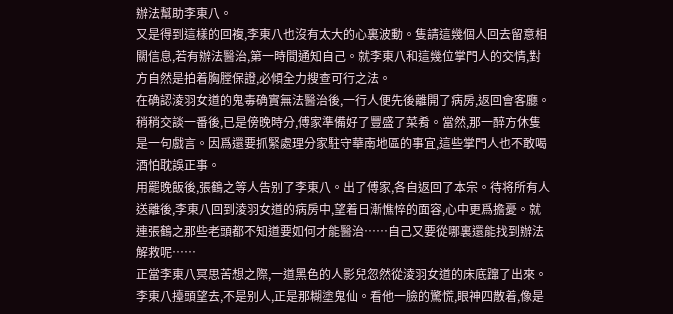辦法幫助李東八。
又是得到這樣的回複,李東八也沒有太大的心裏波動。隻請這幾個人回去留意相關信息,若有辦法醫治,第一時間通知自己。就李東八和這幾位掌門人的交情,對方自然是拍着胸膛保證,必傾全力搜查可行之法。
在确認淩羽女道的鬼毒确實無法醫治後,一行人便先後離開了病房,返回會客廳。稍稍交談一番後,已是傍晚時分,傅家準備好了豐盛了菜肴。當然,那一醉方休隻是一句戲言。因爲還要抓緊處理分家駐守華南地區的事宜,這些掌門人也不敢喝酒怕耽誤正事。
用罷晚飯後,張鶴之等人告别了李東八。出了傅家,各自返回了本宗。待将所有人送離後,李東八回到淩羽女道的病房中,望着日漸憔悴的面容,心中更爲擔憂。就連張鶴之那些老頭都不知道要如何才能醫治……自己又要從哪裏還能找到辦法解救呢……
正當李東八冥思苦想之際,一道黑色的人影兒忽然從淩羽女道的床底蹿了出來。李東八擡頭望去,不是别人,正是那糊塗鬼仙。看他一臉的驚慌,眼神四散着,像是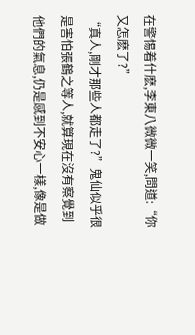在警惕着什麽,李東八微微一笑,問道:“你又怎麽了?”
“真人,剛才那些人都走了?”鬼仙似乎很是害怕張鶴之等人,就算現在沒有察覺到他們的氣息,仍是感到不安心一樣,像是做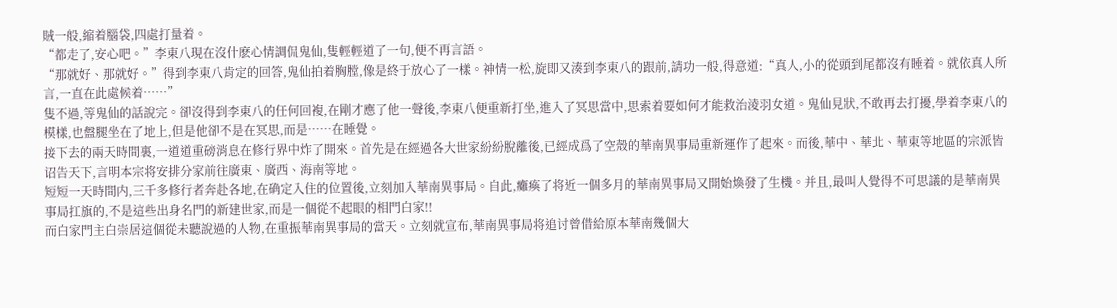賊一般,縮着腦袋,四處打量着。
“都走了,安心吧。”李東八現在沒什麽心情調侃鬼仙,隻輕輕道了一句,便不再言語。
“那就好、那就好。”得到李東八肯定的回答,鬼仙拍着胸膛,像是終于放心了一樣。神情一松,旋即又湊到李東八的跟前,請功一般,得意道:“真人,小的從頭到尾都沒有睡着。就依真人所言,一直在此處候着……”
隻不過,等鬼仙的話說完。卻沒得到李東八的任何回複,在剛才應了他一聲後,李東八便重新打坐,進入了冥思當中,思索着要如何才能救治淩羽女道。鬼仙見狀,不敢再去打擾,學着李東八的模樣,也盤腿坐在了地上,但是他卻不是在冥思,而是……在睡覺。
接下去的兩天時間裏,一道道重磅消息在修行界中炸了開來。首先是在經過各大世家紛紛脫離後,已經成爲了空殼的華南異事局重新運作了起來。而後,華中、華北、華東等地區的宗派皆诏告天下,言明本宗将安排分家前往廣東、廣西、海南等地。
短短一天時間内,三千多修行者奔赴各地,在确定入住的位置後,立刻加入華南異事局。自此,癱瘓了将近一個多月的華南異事局又開始煥發了生機。并且,最叫人覺得不可思議的是華南異事局扛旗的,不是這些出身名門的新建世家,而是一個從不起眼的相門白家!!
而白家門主白崇居這個從未聽說過的人物,在重振華南異事局的當天。立刻就宣布,華南異事局将追讨曾借給原本華南幾個大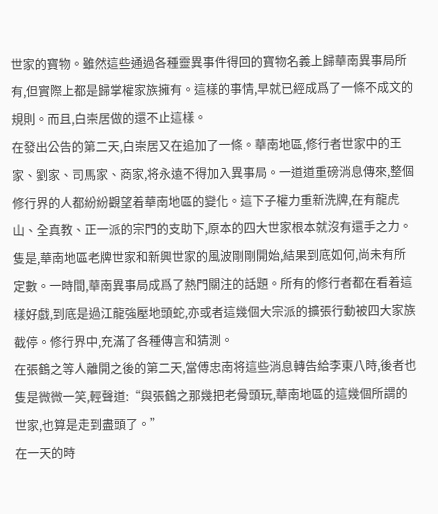世家的寶物。雖然這些通過各種靈異事件得回的寶物名義上歸華南異事局所有,但實際上都是歸掌權家族擁有。這樣的事情,早就已經成爲了一條不成文的規則。而且,白崇居做的還不止這樣。
在發出公告的第二天,白崇居又在追加了一條。華南地區,修行者世家中的王家、劉家、司馬家、商家,将永遠不得加入異事局。一道道重磅消息傳來,整個修行界的人都紛紛觀望着華南地區的變化。這下子權力重新洗牌,在有龍虎山、全真教、正一派的宗門的支助下,原本的四大世家根本就沒有還手之力。
隻是,華南地區老牌世家和新興世家的風波剛剛開始,結果到底如何,尚未有所定數。一時間,華南異事局成爲了熱門關注的話題。所有的修行者都在看着這樣好戲,到底是過江龍強壓地頭蛇,亦或者這幾個大宗派的擴張行動被四大家族截停。修行界中,充滿了各種傳言和猜測。
在張鶴之等人離開之後的第二天,當傅忠南将這些消息轉告給李東八時,後者也隻是微微一笑,輕聲道:“與張鶴之那幾把老骨頭玩,華南地區的這幾個所謂的世家,也算是走到盡頭了。”
在一天的時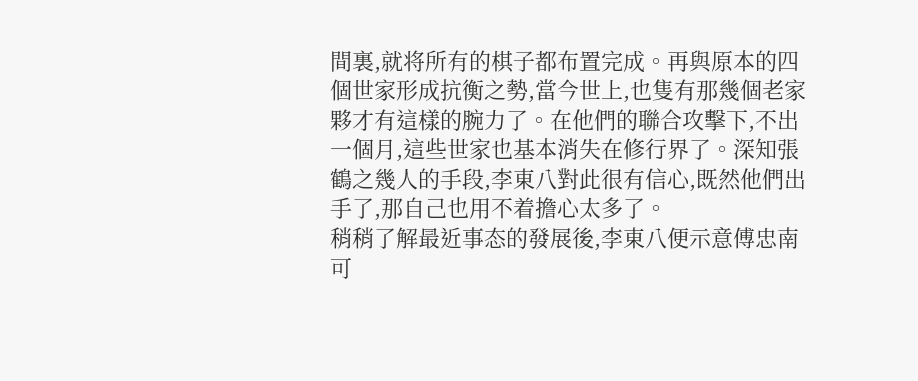間裏,就将所有的棋子都布置完成。再與原本的四個世家形成抗衡之勢,當今世上,也隻有那幾個老家夥才有這樣的腕力了。在他們的聯合攻擊下,不出一個月,這些世家也基本消失在修行界了。深知張鶴之幾人的手段,李東八對此很有信心,既然他們出手了,那自己也用不着擔心太多了。
稍稍了解最近事态的發展後,李東八便示意傅忠南可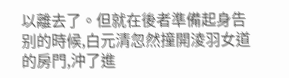以離去了。但就在後者準備起身告别的時候,白元清忽然撞開淩羽女道的房門,沖了進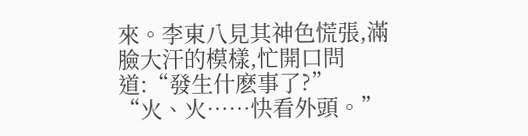來。李東八見其神色慌張,滿臉大汗的模樣,忙開口問道:“發生什麽事了?”
“火、火……快看外頭。”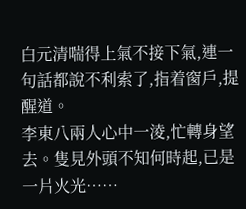白元清喘得上氣不接下氣,連一句話都說不利索了,指着窗戶,提醒道。
李東八兩人心中一淩,忙轉身望去。隻見外頭不知何時起,已是一片火光……